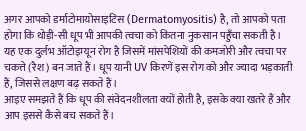अगर आपको डर्माटोमायोसाइटिस (Dermatomyositis) है, तो आपको पता होगा कि थोड़ी-सी धूप भी आपकी त्वचा को कितना नुकसान पहुँचा सकती है। यह एक दुर्लभ ऑटोइम्यून रोग है जिसमें मांसपेशियों की कमजोरी और त्वचा पर चकत्ते (रैश) बन जाते हैं। धूप यानी UV किरणें इस रोग को और ज्यादा भड़काती हैं, जिससे लक्षण बढ़ सकते हैं।
आइए समझते हैं कि धूप की संवेदनशीलता क्यों होती है, इसके क्या खतरे हैं और आप इससे कैसे बच सकते हैं।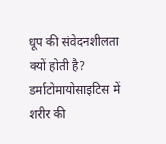धूप की संवेदनशीलता क्यों होती है?
डर्माटोमायोसाइटिस में शरीर की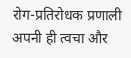रोग-प्रतिरोधक प्रणाली अपनी ही त्वचा और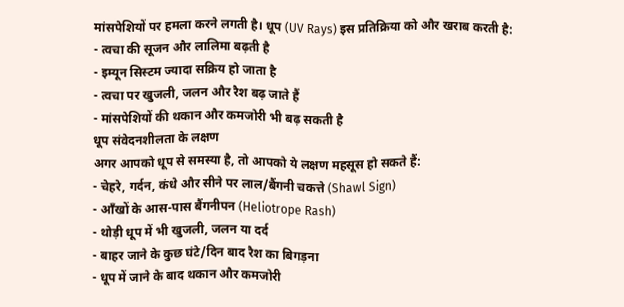मांसपेशियों पर हमला करने लगती है। धूप (UV Rays) इस प्रतिक्रिया को और खराब करती है:
- त्वचा की सूजन और लालिमा बढ़ती है
- इम्यून सिस्टम ज्यादा सक्रिय हो जाता है
- त्वचा पर खुजली, जलन और रैश बढ़ जाते हैं
- मांसपेशियों की थकान और कमजोरी भी बढ़ सकती है
धूप संवेदनशीलता के लक्षण
अगर आपको धूप से समस्या है, तो आपको ये लक्षण महसूस हो सकते हैं:
- चेहरे, गर्दन, कंधे और सीने पर लाल/बैंगनी चकत्ते (Shawl Sign)
- आँखों के आस-पास बैंगनीपन (Heliotrope Rash)
- थोड़ी धूप में भी खुजली, जलन या दर्द
- बाहर जाने के कुछ घंटे/दिन बाद रैश का बिगड़ना
- धूप में जाने के बाद थकान और कमजोरी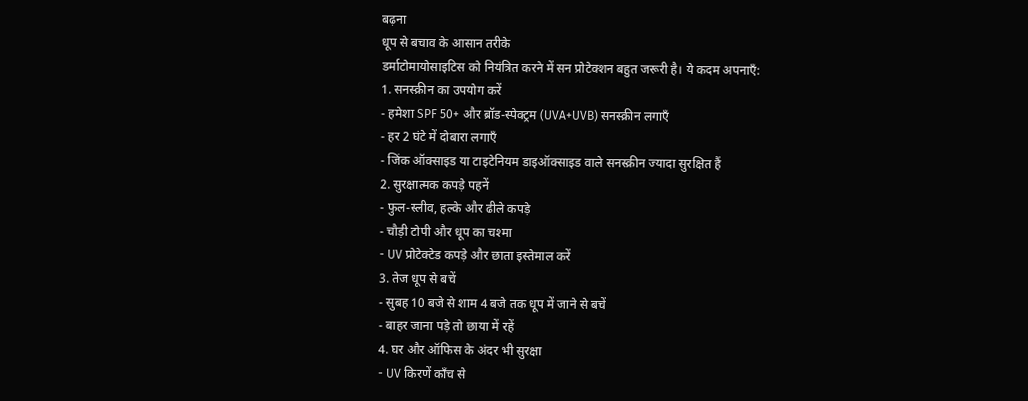बढ़ना
धूप से बचाव के आसान तरीके
डर्माटोमायोसाइटिस को नियंत्रित करने में सन प्रोटेक्शन बहुत जरूरी है। ये कदम अपनाएँ:
1. सनस्क्रीन का उपयोग करें
- हमेशा SPF 50+ और ब्रॉड-स्पेक्ट्रम (UVA+UVB) सनस्क्रीन लगाएँ
- हर 2 घंटे में दोबारा लगाएँ
- जिंक ऑक्साइड या टाइटेनियम डाइऑक्साइड वाले सनस्क्रीन ज्यादा सुरक्षित हैं
2. सुरक्षात्मक कपड़े पहनें
- फुल-स्लीव, हल्के और ढीले कपड़े
- चौड़ी टोपी और धूप का चश्मा
- UV प्रोटेक्टेड कपड़े और छाता इस्तेमाल करें
3. तेज धूप से बचें
- सुबह 10 बजे से शाम 4 बजे तक धूप में जाने से बचें
- बाहर जाना पड़े तो छाया में रहें
4. घर और ऑफिस के अंदर भी सुरक्षा
- UV किरणें काँच से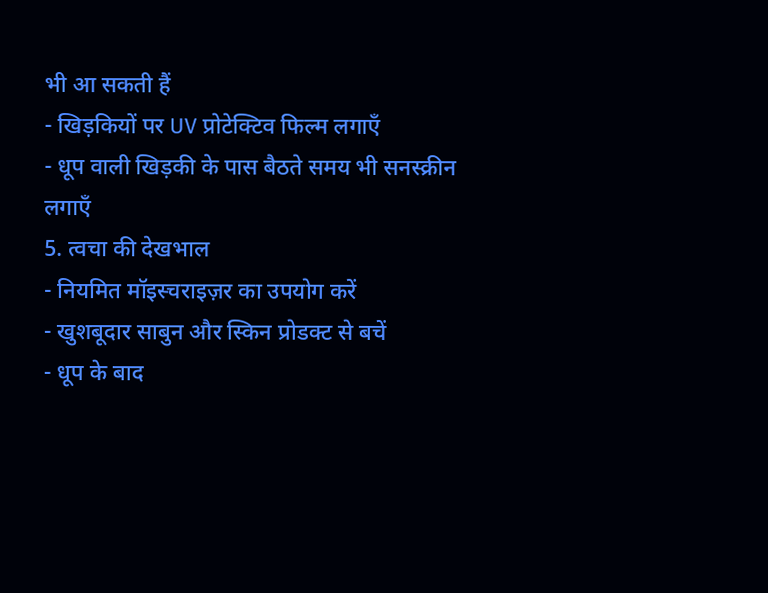भी आ सकती हैं
- खिड़कियों पर UV प्रोटेक्टिव फिल्म लगाएँ
- धूप वाली खिड़की के पास बैठते समय भी सनस्क्रीन लगाएँ
5. त्वचा की देखभाल
- नियमित मॉइस्चराइज़र का उपयोग करें
- खुशबूदार साबुन और स्किन प्रोडक्ट से बचें
- धूप के बाद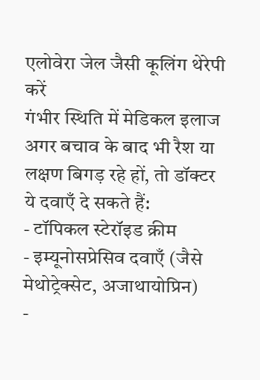एलोवेरा जेल जैसी कूलिंग थेरेपी करें
गंभीर स्थिति में मेडिकल इलाज
अगर बचाव के बाद भी रैश या लक्षण बिगड़ रहे हों, तो डॉक्टर ये दवाएँ दे सकते हैं:
- टॉपिकल स्टेरॉइड क्रीम
- इम्यूनोसप्रेसिव दवाएँ (जैसे मेथोट्रेक्सेट, अजाथायोप्रिन)
-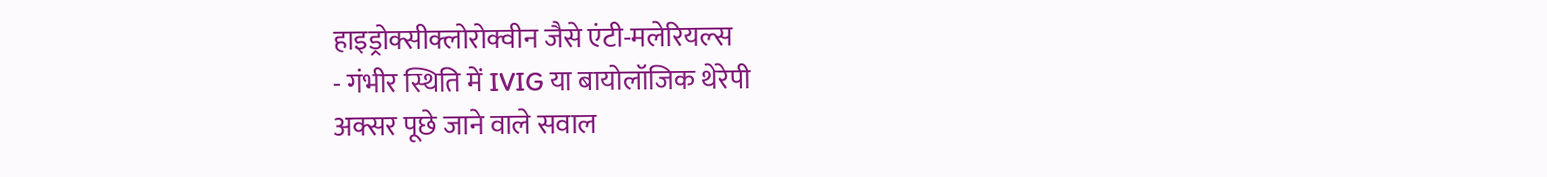हाइड्रोक्सीक्लोरोक्वीन जैसे एंटी-मलेरियल्स
- गंभीर स्थिति में IVIG या बायोलॉजिक थेरेपी
अक्सर पूछे जाने वाले सवाल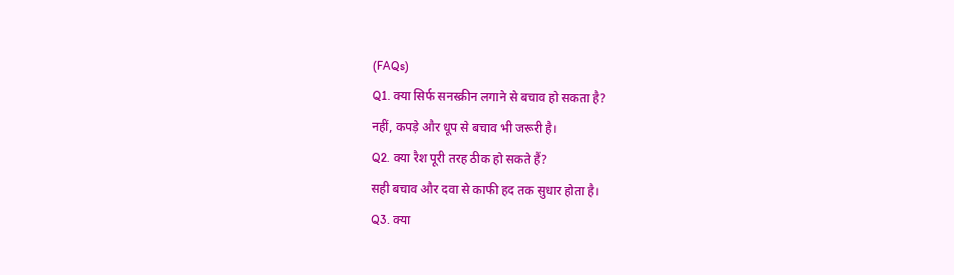(FAQs)
Q1. क्या सिर्फ सनस्क्रीन लगाने से बचाव हो सकता है?
नहीं, कपड़े और धूप से बचाव भी जरूरी है।
Q2. क्या रैश पूरी तरह ठीक हो सकते हैं?
सही बचाव और दवा से काफी हद तक सुधार होता है।
Q3. क्या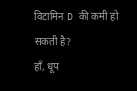विटामिन D की कमी हो सकती है?
हाँ, धूप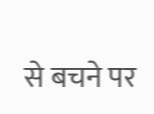से बचने पर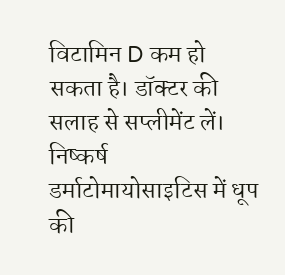विटामिन D कम हो सकता है। डॉक्टर की सलाह से सप्लीमेंट लें।
निष्कर्ष
डर्माटोमायोसाइटिस में धूप की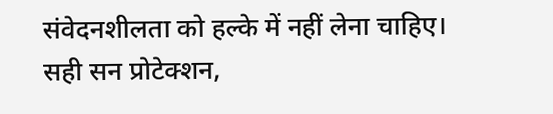संवेदनशीलता को हल्के में नहीं लेना चाहिए। सही सन प्रोटेक्शन,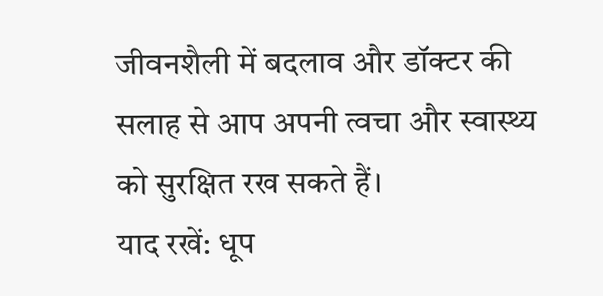जीवनशैली में बदलाव और डॉक्टर की सलाह से आप अपनी त्वचा और स्वास्थ्य को सुरक्षित रख सकते हैं।
याद रखें: धूप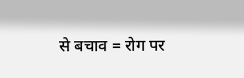से बचाव = रोग पर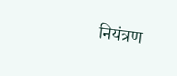नियंत्रण